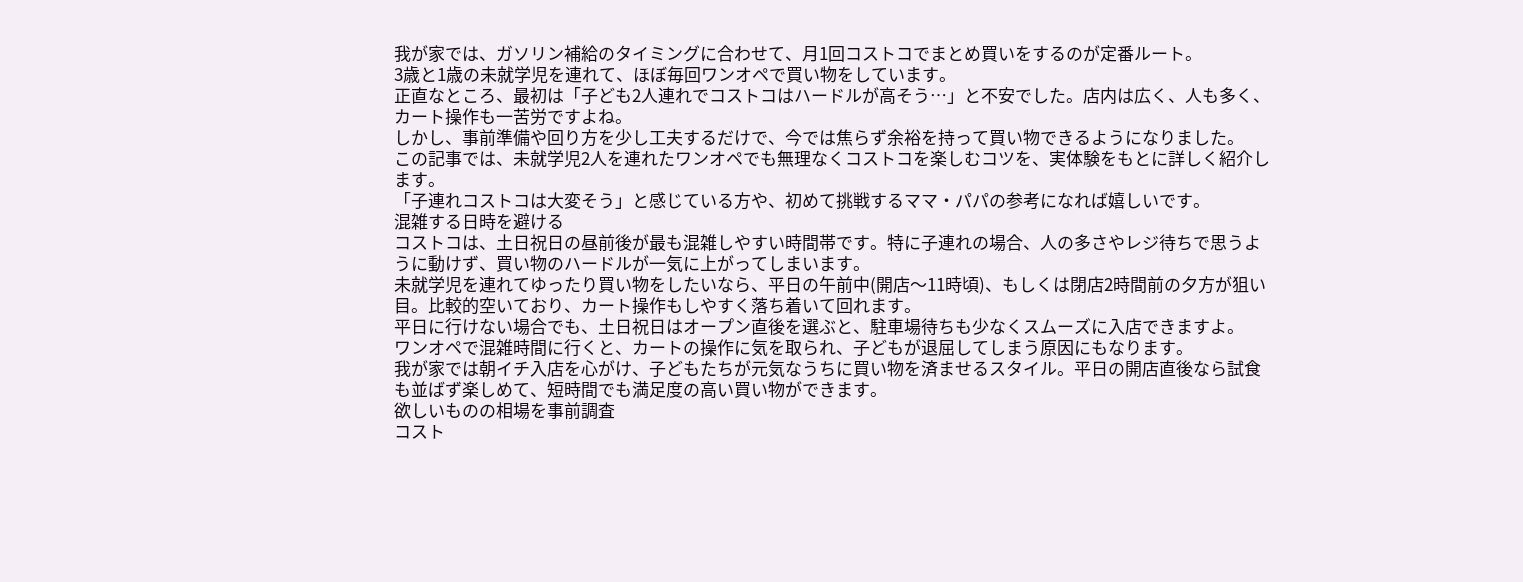我が家では、ガソリン補給のタイミングに合わせて、月1回コストコでまとめ買いをするのが定番ルート。
3歳と1歳の未就学児を連れて、ほぼ毎回ワンオペで買い物をしています。
正直なところ、最初は「子ども2人連れでコストコはハードルが高そう…」と不安でした。店内は広く、人も多く、カート操作も一苦労ですよね。
しかし、事前準備や回り方を少し工夫するだけで、今では焦らず余裕を持って買い物できるようになりました。
この記事では、未就学児2人を連れたワンオペでも無理なくコストコを楽しむコツを、実体験をもとに詳しく紹介します。
「子連れコストコは大変そう」と感じている方や、初めて挑戦するママ・パパの参考になれば嬉しいです。
混雑する日時を避ける
コストコは、土日祝日の昼前後が最も混雑しやすい時間帯です。特に子連れの場合、人の多さやレジ待ちで思うように動けず、買い物のハードルが一気に上がってしまいます。
未就学児を連れてゆったり買い物をしたいなら、平日の午前中(開店〜11時頃)、もしくは閉店2時間前の夕方が狙い目。比較的空いており、カート操作もしやすく落ち着いて回れます。
平日に行けない場合でも、土日祝日はオープン直後を選ぶと、駐車場待ちも少なくスムーズに入店できますよ。
ワンオペで混雑時間に行くと、カートの操作に気を取られ、子どもが退屈してしまう原因にもなります。
我が家では朝イチ入店を心がけ、子どもたちが元気なうちに買い物を済ませるスタイル。平日の開店直後なら試食も並ばず楽しめて、短時間でも満足度の高い買い物ができます。
欲しいものの相場を事前調査
コスト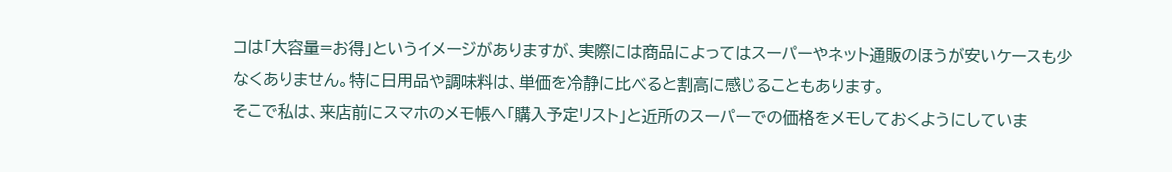コは「大容量=お得」というイメージがありますが、実際には商品によってはスーパーやネット通販のほうが安いケースも少なくありません。特に日用品や調味料は、単価を冷静に比べると割高に感じることもあります。
そこで私は、来店前にスマホのメモ帳へ「購入予定リスト」と近所のスーパーでの価格をメモしておくようにしていま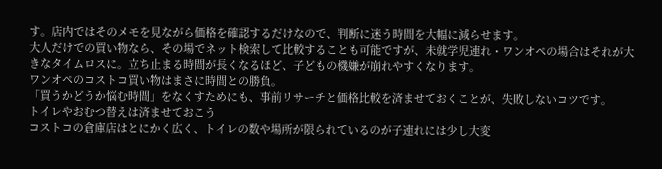す。店内ではそのメモを見ながら価格を確認するだけなので、判断に迷う時間を大幅に減らせます。
大人だけでの買い物なら、その場でネット検索して比較することも可能ですが、未就学児連れ・ワンオペの場合はそれが大きなタイムロスに。立ち止まる時間が長くなるほど、子どもの機嫌が崩れやすくなります。
ワンオペのコストコ買い物はまさに時間との勝負。
「買うかどうか悩む時間」をなくすためにも、事前リサーチと価格比較を済ませておくことが、失敗しないコツです。
トイレやおむつ替えは済ませておこう
コストコの倉庫店はとにかく広く、トイレの数や場所が限られているのが子連れには少し大変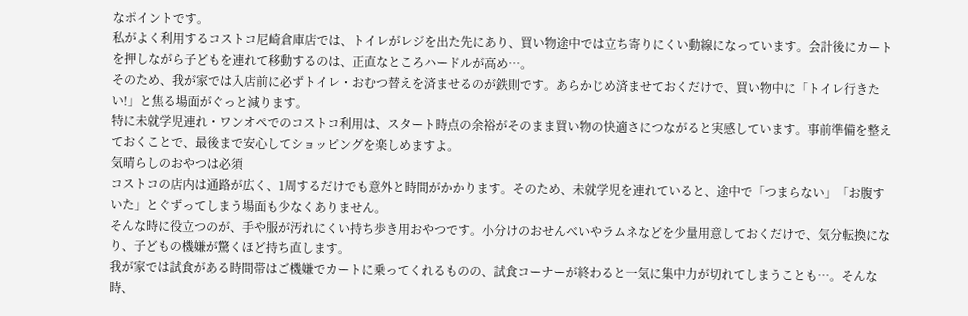なポイントです。
私がよく利用するコストコ尼崎倉庫店では、トイレがレジを出た先にあり、買い物途中では立ち寄りにくい動線になっています。会計後にカートを押しながら子どもを連れて移動するのは、正直なところハードルが高め…。
そのため、我が家では入店前に必ずトイレ・おむつ替えを済ませるのが鉄則です。あらかじめ済ませておくだけで、買い物中に「トイレ行きたい!」と焦る場面がぐっと減ります。
特に未就学児連れ・ワンオペでのコストコ利用は、スタート時点の余裕がそのまま買い物の快適さにつながると実感しています。事前準備を整えておくことで、最後まで安心してショッピングを楽しめますよ。
気晴らしのおやつは必須
コストコの店内は通路が広く、1周するだけでも意外と時間がかかります。そのため、未就学児を連れていると、途中で「つまらない」「お腹すいた」とぐずってしまう場面も少なくありません。
そんな時に役立つのが、手や服が汚れにくい持ち歩き用おやつです。小分けのおせんべいやラムネなどを少量用意しておくだけで、気分転換になり、子どもの機嫌が驚くほど持ち直します。
我が家では試食がある時間帯はご機嫌でカートに乗ってくれるものの、試食コーナーが終わると一気に集中力が切れてしまうことも…。そんな時、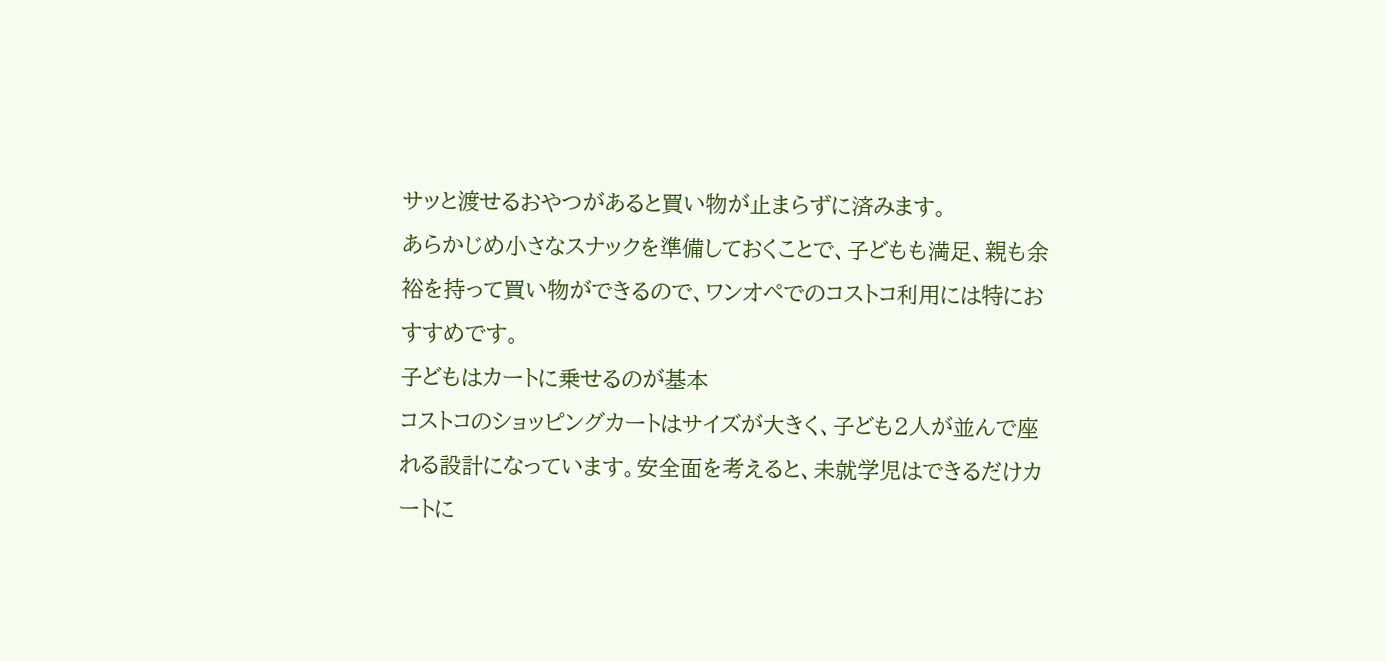サッと渡せるおやつがあると買い物が止まらずに済みます。
あらかじめ小さなスナックを準備しておくことで、子どもも満足、親も余裕を持って買い物ができるので、ワンオペでのコストコ利用には特におすすめです。
子どもはカートに乗せるのが基本
コストコのショッピングカートはサイズが大きく、子ども2人が並んで座れる設計になっています。安全面を考えると、未就学児はできるだけカートに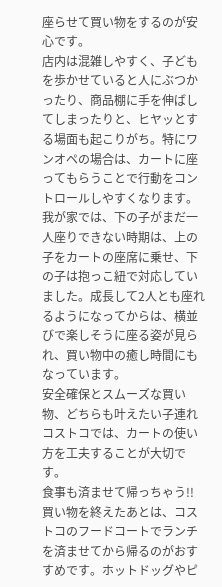座らせて買い物をするのが安心です。
店内は混雑しやすく、子どもを歩かせていると人にぶつかったり、商品棚に手を伸ばしてしまったりと、ヒヤッとする場面も起こりがち。特にワンオペの場合は、カートに座ってもらうことで行動をコントロールしやすくなります。
我が家では、下の子がまだ一人座りできない時期は、上の子をカートの座席に乗せ、下の子は抱っこ紐で対応していました。成長して2人とも座れるようになってからは、横並びで楽しそうに座る姿が見られ、買い物中の癒し時間にもなっています。
安全確保とスムーズな買い物、どちらも叶えたい子連れコストコでは、カートの使い方を工夫することが大切です。
食事も済ませて帰っちゃう!!
買い物を終えたあとは、コストコのフードコートでランチを済ませてから帰るのがおすすめです。ホットドッグやピ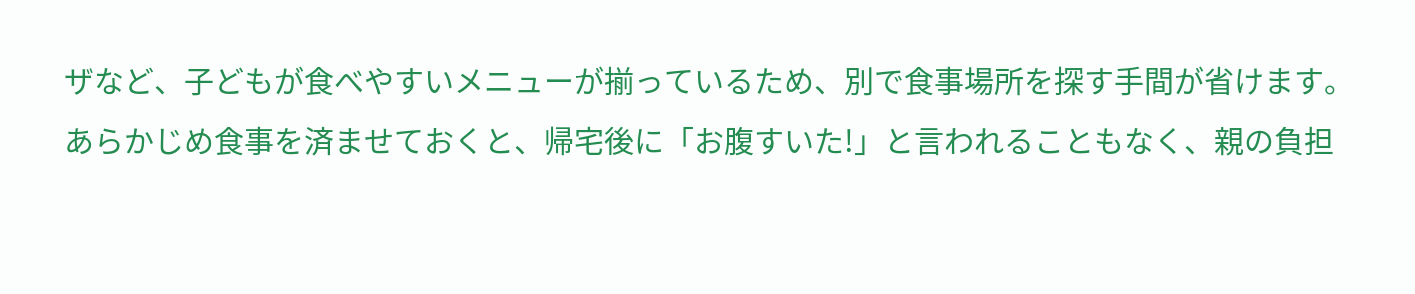ザなど、子どもが食べやすいメニューが揃っているため、別で食事場所を探す手間が省けます。
あらかじめ食事を済ませておくと、帰宅後に「お腹すいた!」と言われることもなく、親の負担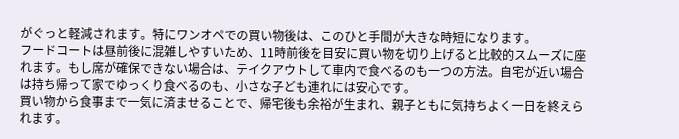がぐっと軽減されます。特にワンオペでの買い物後は、このひと手間が大きな時短になります。
フードコートは昼前後に混雑しやすいため、11時前後を目安に買い物を切り上げると比較的スムーズに座れます。もし席が確保できない場合は、テイクアウトして車内で食べるのも一つの方法。自宅が近い場合は持ち帰って家でゆっくり食べるのも、小さな子ども連れには安心です。
買い物から食事まで一気に済ませることで、帰宅後も余裕が生まれ、親子ともに気持ちよく一日を終えられます。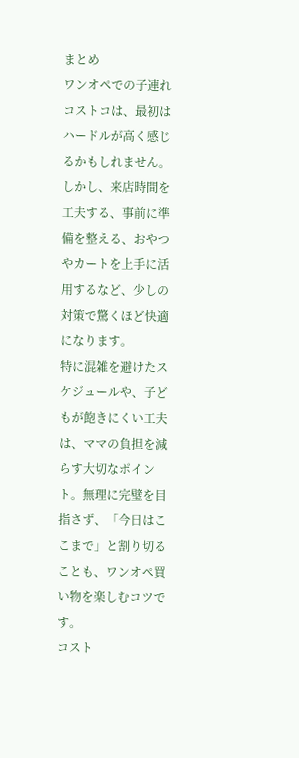まとめ
ワンオペでの子連れコストコは、最初はハードルが高く感じるかもしれません。しかし、来店時間を工夫する、事前に準備を整える、おやつやカートを上手に活用するなど、少しの対策で驚くほど快適になります。
特に混雑を避けたスケジュールや、子どもが飽きにくい工夫は、ママの負担を減らす大切なポイント。無理に完璧を目指さず、「今日はここまで」と割り切ることも、ワンオペ買い物を楽しむコツです。
コスト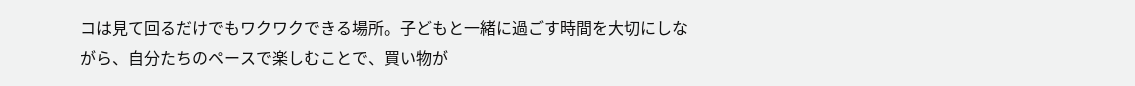コは見て回るだけでもワクワクできる場所。子どもと一緒に過ごす時間を大切にしながら、自分たちのペースで楽しむことで、買い物が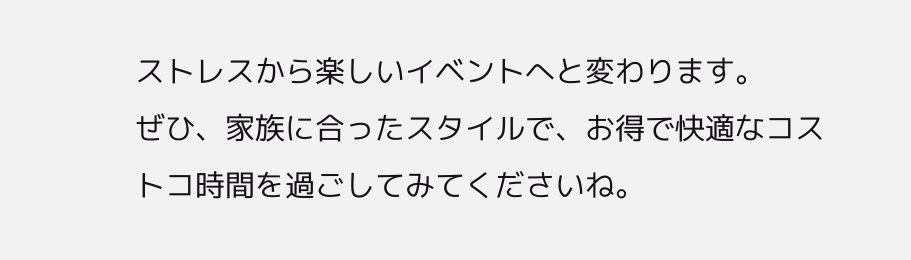ストレスから楽しいイベントへと変わります。
ぜひ、家族に合ったスタイルで、お得で快適なコストコ時間を過ごしてみてくださいね。